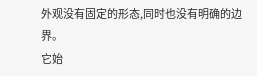外观没有固定的形态,同时也没有明确的边界。
它始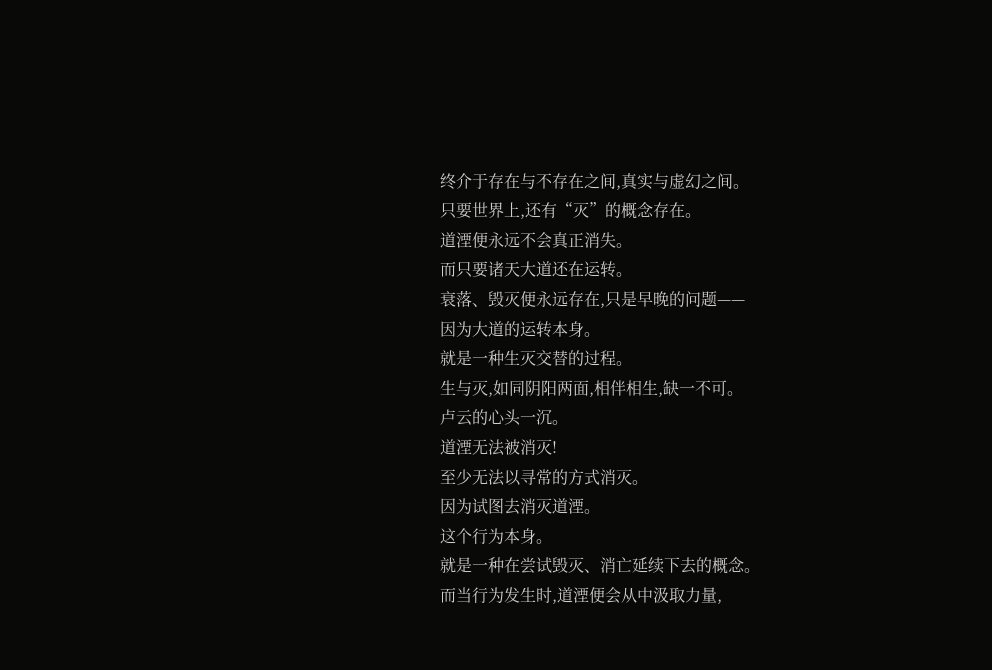终介于存在与不存在之间,真实与虚幻之间。
只要世界上,还有“灭”的概念存在。
道湮便永远不会真正消失。
而只要诸天大道还在运转。
衰落、毁灭便永远存在,只是早晚的问题——
因为大道的运转本身。
就是一种生灭交替的过程。
生与灭,如同阴阳两面,相伴相生,缺一不可。
卢云的心头一沉。
道湮无法被消灭!
至少无法以寻常的方式消灭。
因为试图去消灭道湮。
这个行为本身。
就是一种在尝试毁灭、消亡延续下去的概念。
而当行为发生时,道湮便会从中汲取力量,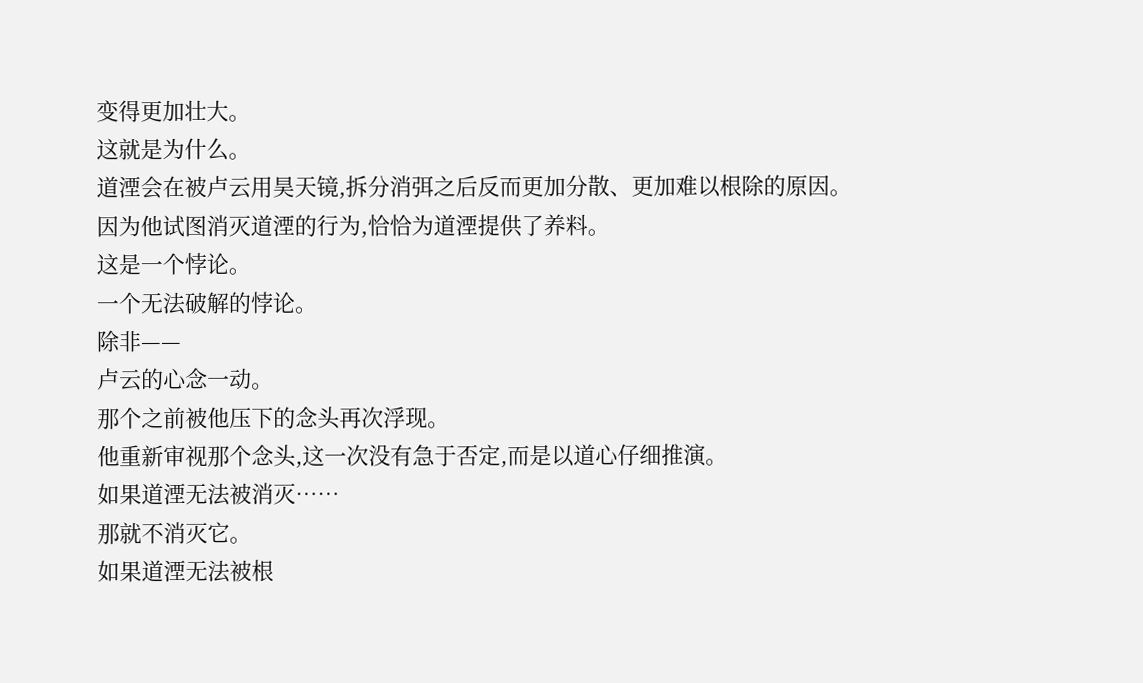变得更加壮大。
这就是为什么。
道湮会在被卢云用昊天镜,拆分消弭之后反而更加分散、更加难以根除的原因。
因为他试图消灭道湮的行为,恰恰为道湮提供了养料。
这是一个悖论。
一个无法破解的悖论。
除非——
卢云的心念一动。
那个之前被他压下的念头再次浮现。
他重新审视那个念头,这一次没有急于否定,而是以道心仔细推演。
如果道湮无法被消灭……
那就不消灭它。
如果道湮无法被根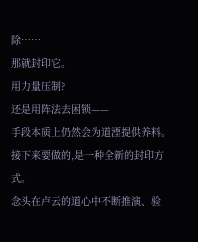除……
那就封印它。
用力量压制?
还是用阵法去困锁——
手段本质上仍然会为道湮提供养料。
接下来要做的,是一种全新的封印方式。
念头在卢云的道心中不断推演、验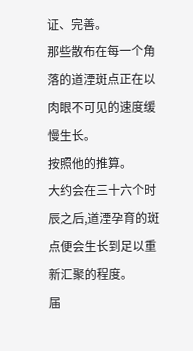证、完善。
那些散布在每一个角落的道湮斑点正在以肉眼不可见的速度缓慢生长。
按照他的推算。
大约会在三十六个时辰之后,道湮孕育的斑点便会生长到足以重新汇聚的程度。
届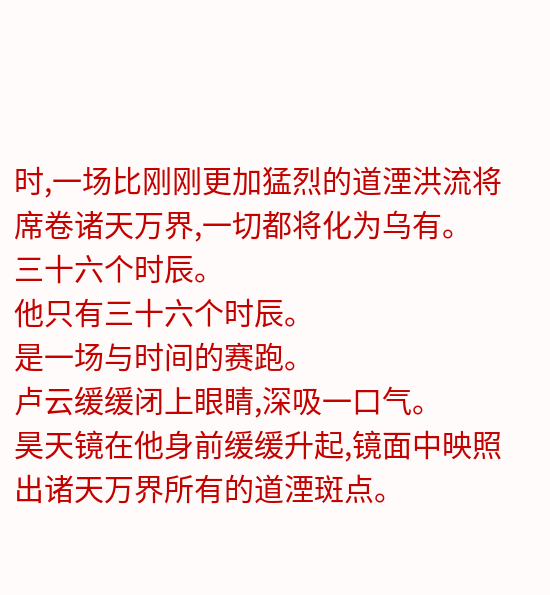时,一场比刚刚更加猛烈的道湮洪流将席卷诸天万界,一切都将化为乌有。
三十六个时辰。
他只有三十六个时辰。
是一场与时间的赛跑。
卢云缓缓闭上眼睛,深吸一口气。
昊天镜在他身前缓缓升起,镜面中映照出诸天万界所有的道湮斑点。